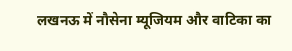लखनऊ में नौसेना म्यूजियम और वाटिका का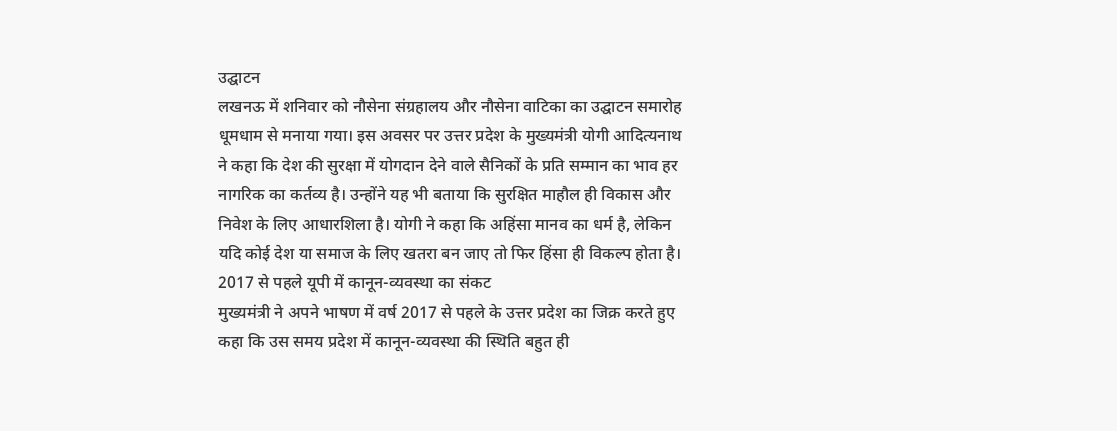उद्घाटन
लखनऊ में शनिवार को नौसेना संग्रहालय और नौसेना वाटिका का उद्घाटन समारोह धूमधाम से मनाया गया। इस अवसर पर उत्तर प्रदेश के मुख्यमंत्री योगी आदित्यनाथ ने कहा कि देश की सुरक्षा में योगदान देने वाले सैनिकों के प्रति सम्मान का भाव हर नागरिक का कर्तव्य है। उन्होंने यह भी बताया कि सुरक्षित माहौल ही विकास और निवेश के लिए आधारशिला है। योगी ने कहा कि अहिंसा मानव का धर्म है, लेकिन यदि कोई देश या समाज के लिए खतरा बन जाए तो फिर हिंसा ही विकल्प होता है।
2017 से पहले यूपी में कानून-व्यवस्था का संकट
मुख्यमंत्री ने अपने भाषण में वर्ष 2017 से पहले के उत्तर प्रदेश का जिक्र करते हुए कहा कि उस समय प्रदेश में कानून-व्यवस्था की स्थिति बहुत ही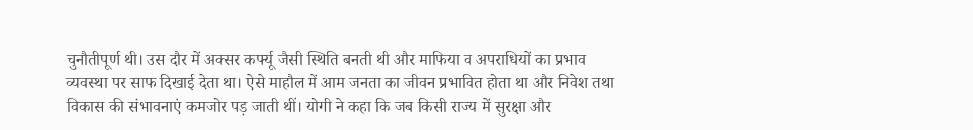चुनौतीपूर्ण थी। उस दौर में अक्सर कर्फ्यू जैसी स्थिति बनती थी और माफिया व अपराधियों का प्रभाव व्यवस्था पर साफ दिखाई देता था। ऐसे माहौल में आम जनता का जीवन प्रभावित होता था और निवेश तथा विकास की संभावनाएं कमजोर पड़ जाती थीं। योगी ने कहा कि जब किसी राज्य में सुरक्षा और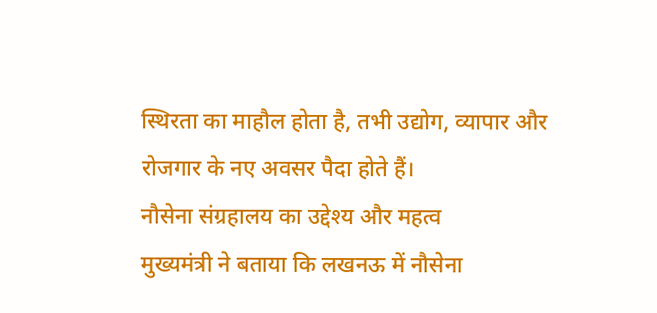स्थिरता का माहौल होता है, तभी उद्योग, व्यापार और रोजगार के नए अवसर पैदा होते हैं।
नौसेना संग्रहालय का उद्देश्य और महत्व
मुख्यमंत्री ने बताया कि लखनऊ में नौसेना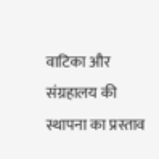वाटिका और संग्रहालय की स्थापना का प्रस्ताव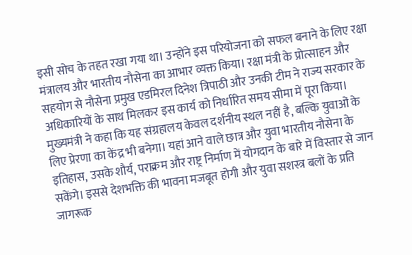इसी सोच के तहत रखा गया था। उन्होंने इस परियोजना को सफल बनाने के लिए रक्षा मंत्रालय और भारतीय नौसेना का आभार व्यक्त किया। रक्षा मंत्री के प्रोत्साहन और सहयोग से नौसेना प्रमुख एडमिरल दिनेश त्रिपाठी और उनकी टीम ने राज्य सरकार के अधिकारियों के साथ मिलकर इस कार्य को निर्धारित समय सीमा में पूरा किया।
मुख्यमंत्री ने कहा कि यह संग्रहालय केवल दर्शनीय स्थल नहीं है, बल्कि युवाओं के लिए प्रेरणा का केंद्र भी बनेगा। यहां आने वाले छात्र और युवा भारतीय नौसेना के इतिहास, उसके शौर्य, पराक्रम और राष्ट्र निर्माण में योगदान के बारे में विस्तार से जान सकेंगे। इससे देशभक्ति की भावना मजबूत होगी और युवा सशस्त्र बलों के प्रति जागरूक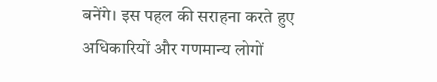बनेंगे। इस पहल की सराहना करते हुए अधिकारियों और गणमान्य लोगों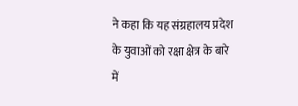ने कहा कि यह संग्रहालय प्रदेश के युवाओं को रक्षा क्षेत्र के बारे में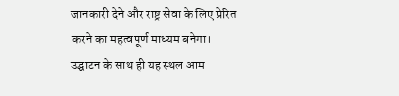जानकारी देने और राष्ट्र सेवा के लिए प्रेरित करने का महत्वपूर्ण माध्यम बनेगा। उद्घाटन के साथ ही यह स्थल आम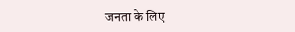जनता के लिए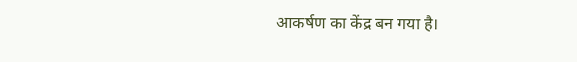आकर्षण का केंद्र बन गया है।